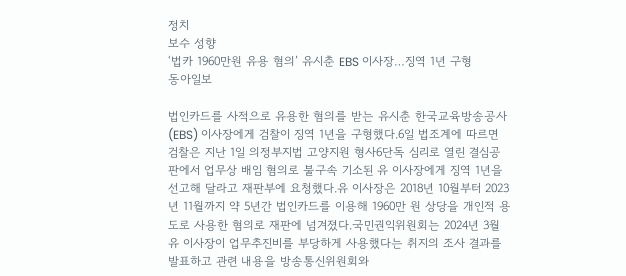정치
보수 성향
‘법카 1960만원 유용 혐의’ 유시춘 EBS 이사장…징역 1년 구형
동아일보

법인카드를 사적으로 유용한 혐의를 받는 유시춘 한국교육방송공사(EBS) 이사장에게 검찰이 징역 1년을 구형했다.6일 법조계에 따르면 검찰은 지난 1일 의정부지법 고양지원 형사6단독 심리로 열린 결심공판에서 업무상 배임 혐의로 불구속 기소된 유 이사장에게 징역 1년을 선고해 달라고 재판부에 요청했다.유 이사장은 2018년 10월부터 2023년 11월까지 약 5년간 법인카드를 이용해 1960만 원 상당을 개인적 용도로 사용한 혐의로 재판에 넘겨졌다.국민권익위원회는 2024년 3월 유 이사장이 업무추진비를 부당하게 사용했다는 취지의 조사 결과를 발표하고 관련 내용을 방송통신위원회와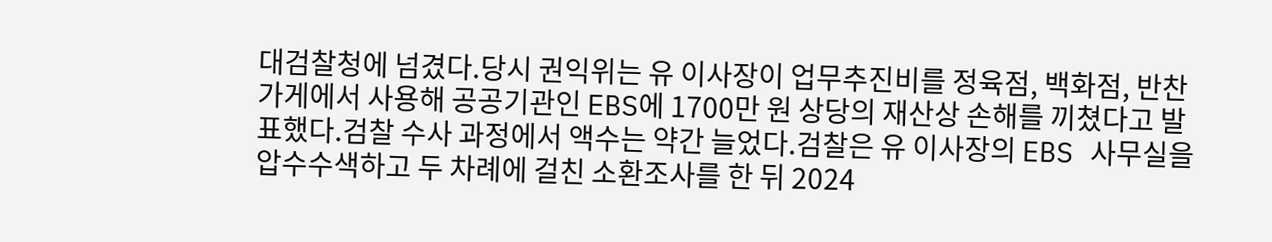대검찰청에 넘겼다.당시 권익위는 유 이사장이 업무추진비를 정육점, 백화점, 반찬가게에서 사용해 공공기관인 EBS에 1700만 원 상당의 재산상 손해를 끼쳤다고 발표했다.검찰 수사 과정에서 액수는 약간 늘었다.검찰은 유 이사장의 EBS 사무실을 압수수색하고 두 차례에 걸친 소환조사를 한 뒤 2024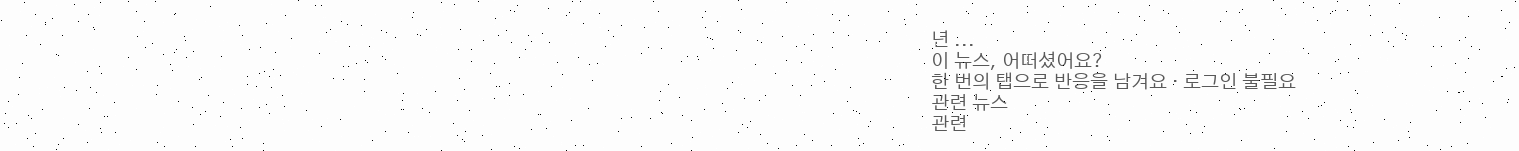년 ...
이 뉴스, 어떠셨어요?
한 번의 탭으로 반응을 남겨요 · 로그인 불필요
관련 뉴스
관련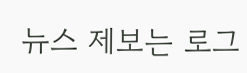뉴스 제보는 로그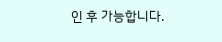인 후 가능합니다.